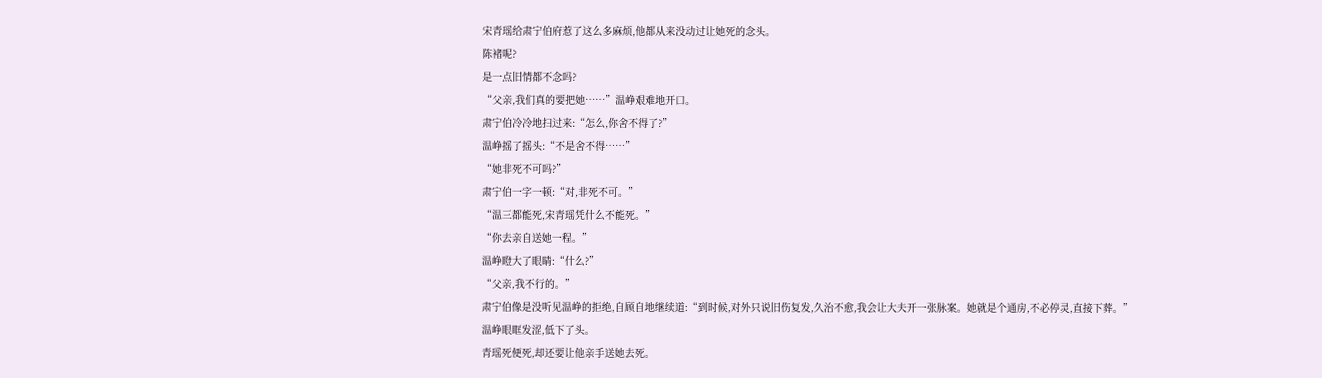宋青瑶给肃宁伯府惹了这么多麻烦,他都从来没动过让她死的念头。
陈褚呢?
是一点旧情都不念吗?
“父亲,我们真的要把她……”温峥艰难地开口。
肃宁伯冷冷地扫过来:“怎么,你舍不得了?”
温峥摇了摇头:“不是舍不得……”
“她非死不可吗?”
肃宁伯一字一顿:“对,非死不可。”
“温三都能死,宋青瑶凭什么不能死。”
“你去亲自送她一程。”
温峥瞪大了眼睛:“什么?”
“父亲,我不行的。”
肃宁伯像是没听见温峥的拒绝,自顾自地继续道:“到时候,对外只说旧伤复发,久治不愈,我会让大夫开一张脉案。她就是个通房,不必停灵,直接下葬。”
温峥眼眶发涩,低下了头。
青瑶死便死,却还要让他亲手送她去死。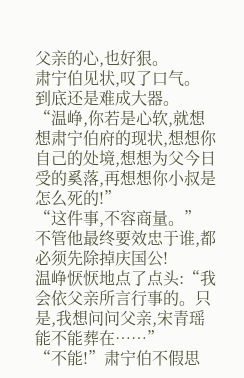父亲的心,也好狠。
肃宁伯见状,叹了口气。
到底还是难成大器。
“温峥,你若是心软,就想想肃宁伯府的现状,想想你自己的处境,想想为父今日受的奚落,再想想你小叔是怎么死的!”
“这件事,不容商量。”
不管他最终要效忠于谁,都必须先除掉庆国公!
温峥恹恹地点了点头:“我会依父亲所言行事的。只是,我想问问父亲,宋青瑶能不能葬在……”
“不能!”肃宁伯不假思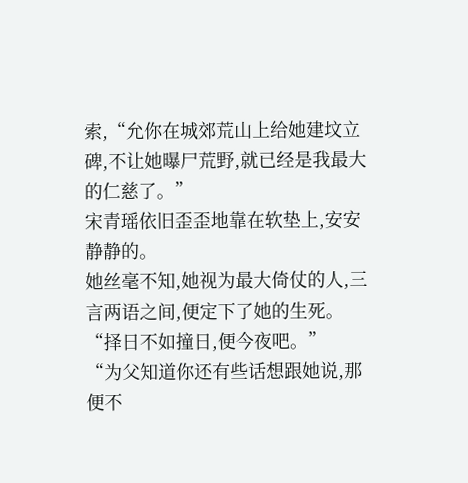索,“允你在城郊荒山上给她建坟立碑,不让她曝尸荒野,就已经是我最大的仁慈了。”
宋青瑶依旧歪歪地靠在软垫上,安安静静的。
她丝毫不知,她视为最大倚仗的人,三言两语之间,便定下了她的生死。
“择日不如撞日,便今夜吧。”
“为父知道你还有些话想跟她说,那便不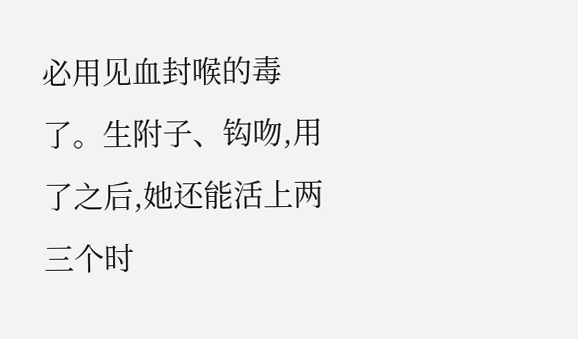必用见血封喉的毒了。生附子、钩吻,用了之后,她还能活上两三个时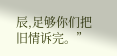辰,足够你们把旧情诉完。”